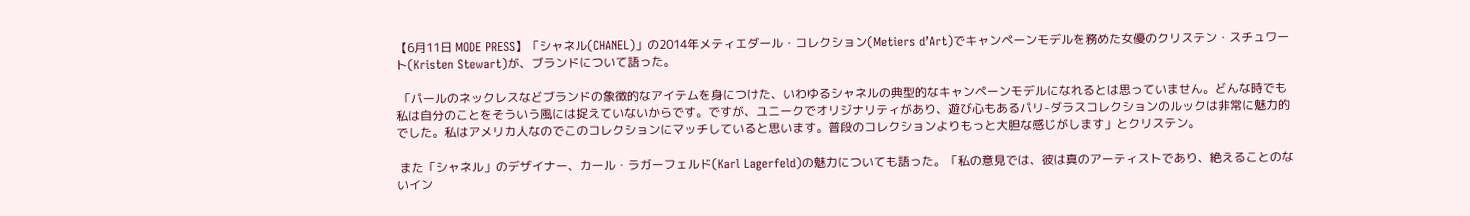【6月11日 MODE PRESS】「シャネル(CHANEL)」の2014年メティエダール・コレクション(Metiers d’Art)でキャンペーンモデルを務めた女優のクリステン・スチュワート(Kristen Stewart)が、ブランドについて語った。

 「パールのネックレスなどブランドの象徴的なアイテムを身につけた、いわゆるシャネルの典型的なキャンペーンモデルになれるとは思っていません。どんな時でも私は自分のことをそういう風には捉えていないからです。ですが、ユニークでオリジナリティがあり、遊び心もあるパリ-ダラスコレクションのルックは非常に魅力的でした。私はアメリカ人なのでこのコレクションにマッチしていると思います。普段のコレクションよりもっと大胆な感じがします」とクリステン。

 また「シャネル」のデザイナー、カール・ラガーフェルド(Karl Lagerfeld)の魅力についても語った。「私の意見では、彼は真のアーティストであり、絶えることのないイン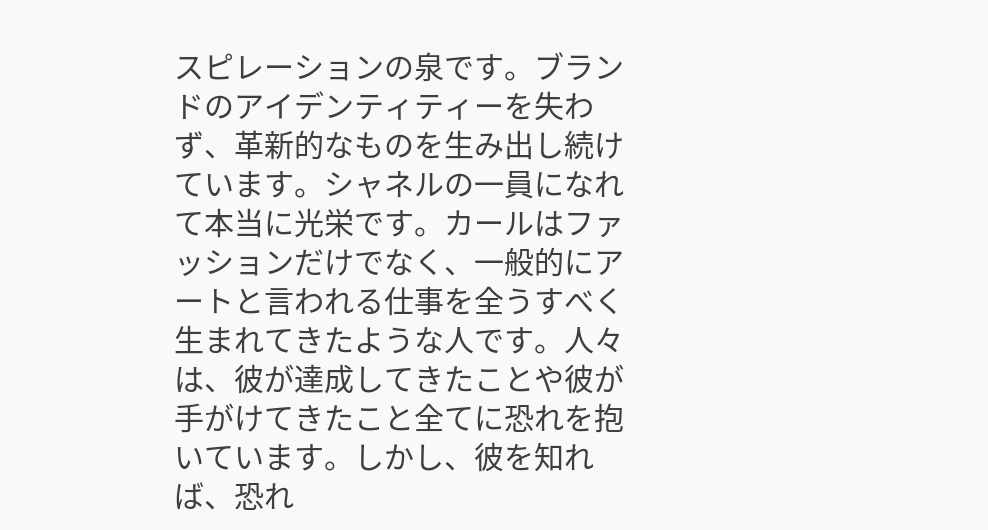スピレーションの泉です。ブランドのアイデンティティーを失わず、革新的なものを生み出し続けています。シャネルの一員になれて本当に光栄です。カールはファッションだけでなく、一般的にアートと言われる仕事を全うすべく生まれてきたような人です。人々は、彼が達成してきたことや彼が手がけてきたこと全てに恐れを抱いています。しかし、彼を知れば、恐れ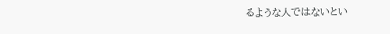るような人ではないとい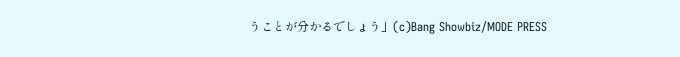うことが分かるでしょう」(c)Bang Showbiz/MODE PRESS